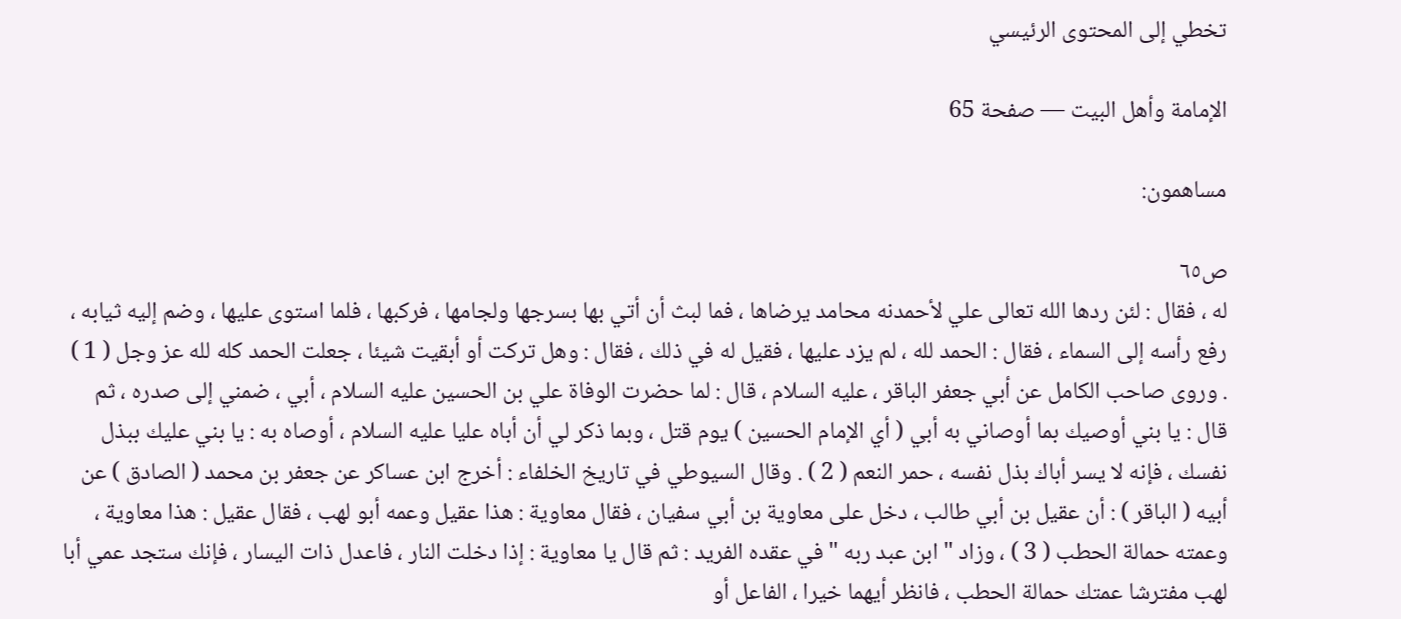تخطي إلى المحتوى الرئيسي

الإمامة وأهل البيت — صفحة 65

مساهمون:

ص٦٥
له ، فقال : لئن ردها الله تعالى علي لأحمدنه محامد يرضاها ، فما لبث أن أتي بها بسرجها ولجامها ، فركبها ، فلما استوى عليها ، وضم إليه ثيابه ، رفع رأسه إلى السماء ، فقال : الحمد لله ، لم يزد عليها ، فقيل له في ذلك ، فقال : وهل تركت أو أبقيت شيئا ، جعلت الحمد كله لله عز وجل ( 1 ) . وروى صاحب الكامل عن أبي جعفر الباقر ، عليه السلام ، قال : لما حضرت الوفاة علي بن الحسين عليه السلام ، أبي ، ضمني إلى صدره ، ثم قال : يا بني أوصيك بما أوصاني به أبي ( أي الإمام الحسين ) يوم قتل ، وبما ذكر لي أن أباه عليا عليه السلام ، أوصاه به : يا بني عليك ببذل نفسك ، فإنه لا يسر أباك بذل نفسه ، حمر النعم ( 2 ) . وقال السيوطي في تاريخ الخلفاء : أخرج ابن عساكر عن جعفر بن محمد ( الصادق ) عن أبيه ( الباقر ) : أن عقيل بن أبي طالب ، دخل على معاوية بن أبي سفيان ، فقال معاوية : هذا عقيل وعمه أبو لهب ، فقال عقيل : هذا معاوية ، وعمته حمالة الحطب ( 3 ) ، وزاد " ابن عبد ربه " في عقده الفريد : ثم قال يا معاوية : إذا دخلت النار ، فاعدل ذات اليسار ، فإنك ستجد عمي أبا لهب مفترشا عمتك حمالة الحطب ، فانظر أيهما خيرا ، الفاعل أو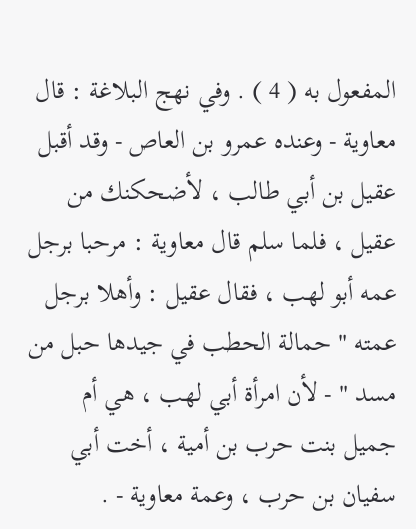المفعول به ( 4 ) . وفي نهج البلاغة : قال معاوية - وعنده عمرو بن العاص - وقد أقبل عقيل بن أبي طالب ، لأضحكنك من عقيل ، فلما سلم قال معاوية : مرحبا برجل عمه أبو لهب ، فقال عقيل : وأهلا برجل عمته " حمالة الحطب في جيدها حبل من مسد " - لأن امرأة أبي لهب ، هي أم جميل بنت حرب بن أمية ، أخت أبي سفيان بن حرب ، وعمة معاوية - .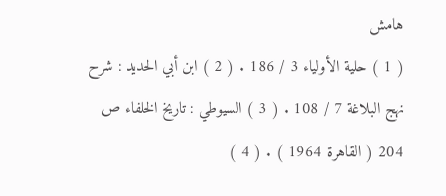هامش
( 1 ) حلية الأولياء 3 / 186 . ( 2 ) ابن أبي الحديد : شرح نهج البلاغة 7 / 108 . ( 3 ) السيوطي : تاريخ الخلفاء ص 204 ( القاهرة 1964 ) . ( 4 )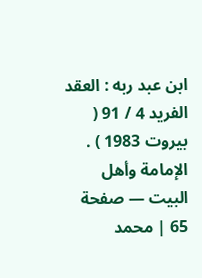ابن عبد ربه : العقد الفريد 4 / 91 ( بيروت 1983 ) .
الإمامة وأهل البيت — صفحة 65 | محمد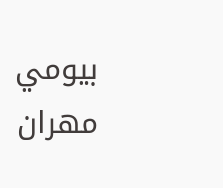بيومي مهران